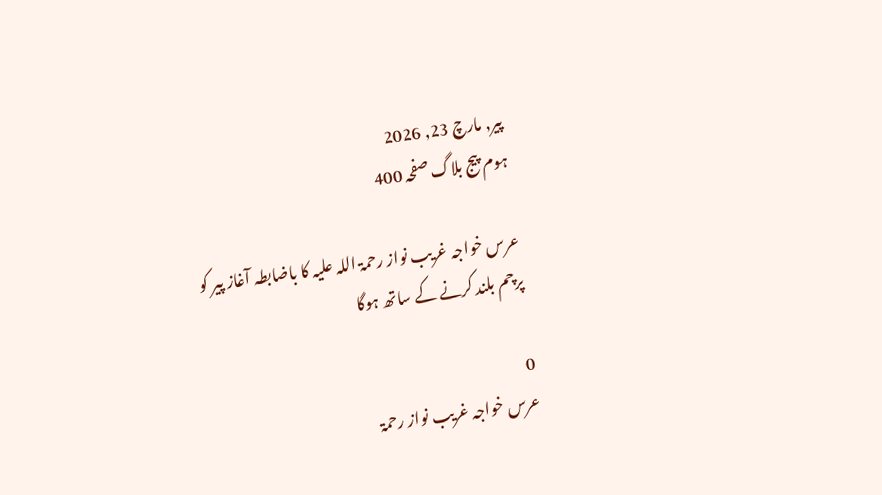پیر, مارچ 23, 2026
ہوم پیج بلاگ صفحہ 400

عرس خواجہ غریب نواز رحمۃ اللہ علیہ کا باضابطہ آغاز پیر کو پرچم بلند کرنے کے ساتھ ہوگا

0
عرس خواجہ غریب نواز رحمۃ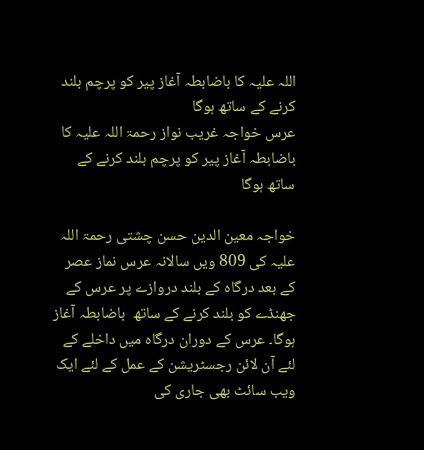اللہ علیہ کا باضابطہ آغاز پیر کو پرچم بلند کرنے کے ساتھ ہوگا
عرس خواجہ غریب نواز رحمۃ اللہ علیہ کا باضابطہ آغاز پیر کو پرچم بلند کرنے کے ساتھ ہوگا

خواجہ معین الدین حسن چشتی رحمۃ اللہ علیہ کی 809 ویں سالانہ عرس نماز عصر کے بعد درگاہ کے بلند دروازے پر عرس کے جھنڈے کو بلند کرنے کے ساتھ  باضابطہ آغاز ہوگا۔ عرس کے دوران درگاہ میں داخلے کے لئے آن لائن رجسٹریشن کے عمل کے لئے ایک ویب سائٹ بھی جاری کی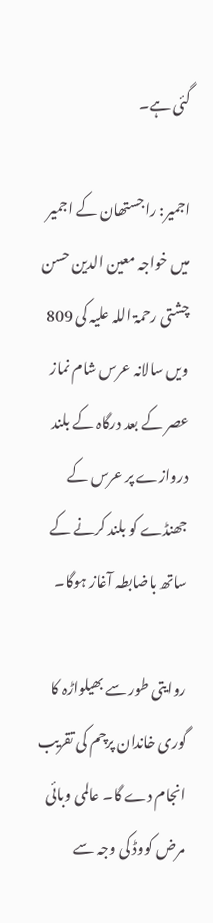گئی ہے۔

اجمیر: راجستھان کے اجمیر میں خواجہ معین الدین حسن چشتی رحمۃ اللہ علیہ کی 809 ویں سالانہ عرس شام نماز عصر کے بعد درگاہ کے بلند دروازے پر عرس کے جھنڈے کو بلند کرنے کے ساتھ باضابطہ آغاز ہوگا۔

روایتی طور سے بھیلواڑہ کا گوری خاندان پرچم کی تقریب انجام دے گا۔ عالمی وبائی مرض کووڈ کی وجہ سے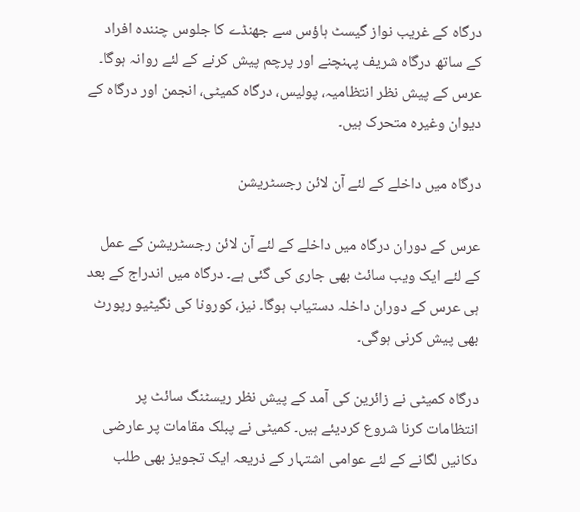درگاہ کے غریب نواز گیسٹ ہاؤس سے جھنڈے کا جلوس چنندہ افراد کے ساتھ درگاہ شریف پہنچنے اور پرچم پیش کرنے کے لئے روانہ ہوگا۔ عرس کے پیش نظر انتظامیہ، پولیس، درگاہ کمیٹی، انجمن اور درگاہ کے دیوان وغیرہ متحرک ہیں۔

درگاہ میں داخلے کے لئے آن لائن رجسٹریشن

عرس کے دوران درگاہ میں داخلے کے لئے آن لائن رجسٹریشن کے عمل کے لئے ایک ویب سائٹ بھی جاری کی گئی ہے۔ درگاہ میں اندراج کے بعد ہی عرس کے دوران داخلہ دستیاب ہوگا۔ نیز، کورونا کی نگیٹیو رپورٹ بھی پیش کرنی ہوگی۔

درگاہ کمیٹی نے زائرین کی آمد کے پیش نظر ریسٹنگ سائٹ پر انتظامات کرنا شروع کردیئے ہیں۔ کمیٹی نے پبلک مقامات پر عارضی دکانیں لگانے کے لئے عوامی اشتہار کے ذریعہ ایک تجویز بھی طلب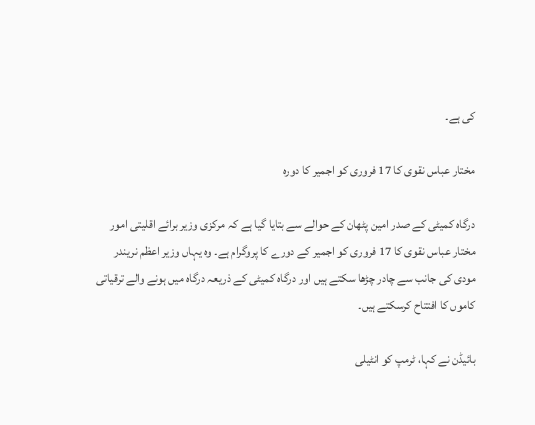کی ہے۔

مختار عباس نقوی کا 17 فروری کو اجمیر کا دورہ

درگاہ کمیٹی کے صدر امین پٹھان کے حوالے سے بتایا گیا ہے کہ مرکزی وزیر برائے اقلیتی امور مختار عباس نقوی کا 17 فروری کو اجمیر کے دورے کا پروگرام ہے۔ وہ یہاں وزیر اعظم نریندر مودی کی جانب سے چادر چڑھا سکتے ہیں اور درگاہ کمیٹی کے ذریعہ درگاہ میں ہونے والے ترقیاتی کاموں کا افتتاح کرسکتے ہیں۔

بائیڈن نے کہا، ٹرمپ کو انٹیلی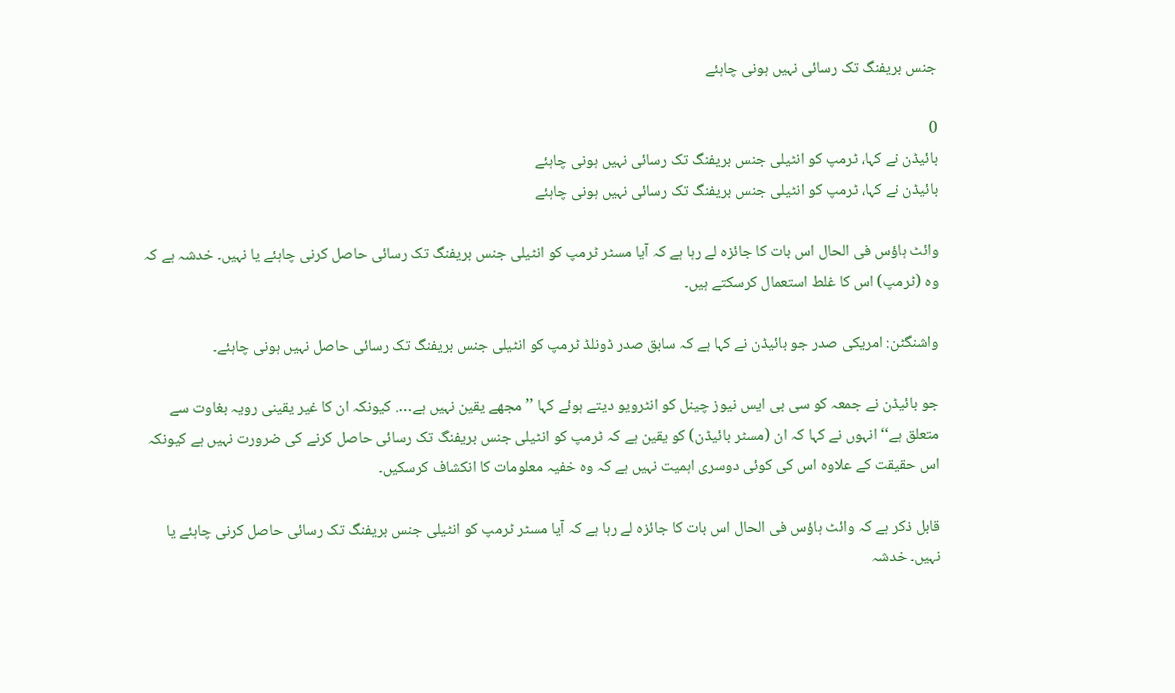جنس بریفنگ تک رسائی نہیں ہونی چاہئے

0
بائیڈن نے کہا، ٹرمپ کو انٹیلی جنس بریفنگ تک رسائی نہیں ہونی چاہئے
بائیڈن نے کہا، ٹرمپ کو انٹیلی جنس بریفنگ تک رسائی نہیں ہونی چاہئے

وائٹ ہاؤس فی الحال اس بات کا جائزہ لے رہا ہے کہ آیا مسٹر ٹرمپ کو انٹیلی جنس بریفنگ تک رسائی حاصل کرنی چاہئے یا نہیں۔ خدشہ ہے کہ وہ (ٹرمپ) اس کا غلط استعمال کرسکتے ہیں۔

واشنگٹن: امریکی صدر جو بائیڈن نے کہا ہے کہ سابق صدر ڈونلڈ ٹرمپ کو انٹیلی جنس بریفنگ تک رسائی حاصل نہیں ہونی چاہئے۔

جو بائیڈن نے جمعہ کو سی بی ایس نیوز چینل کو انٹرویو دیتے ہوئے کہا ’’مجھے یقین نہیں ہے…. کیونکہ ان کا غیر یقینی رویہ بغاوت سے متعلق ہے‘‘ انہوں نے کہا کہ ان (مسٹر بائیڈن) کو یقین ہے کہ ٹرمپ کو انٹیلی جنس بریفنگ تک رسائی حاصل کرنے کی ضرورت نہیں ہے کیونکہ اس حقیقت کے علاوہ اس کی کوئی دوسری اہمیت نہیں ہے کہ وہ خفیہ معلومات کا انکشاف کرسکیں۔

قابل ذکر ہے کہ وائٹ ہاؤس فی الحال اس بات کا جائزہ لے رہا ہے کہ آیا مسٹر ٹرمپ کو انٹیلی جنس بریفنگ تک رسائی حاصل کرنی چاہئے یا نہیں۔ خدشہ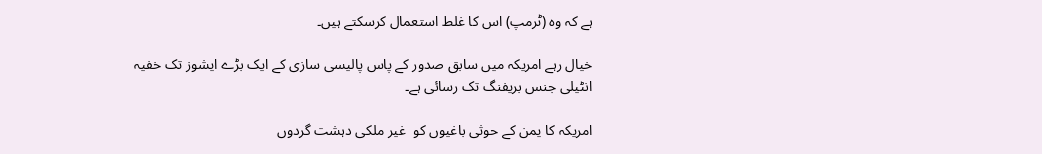ہے کہ وہ (ٹرمپ) اس کا غلط استعمال کرسکتے ہیں۔

خیال رہے امریکہ میں سابق صدور کے پاس پالیسی سازی کے ایک بڑے ایشوز تک خفیہ انٹیلی جنس بریفنگ تک رسائی ہے۔

امریکہ کا یمن کے حوثی باغیوں کو  غیر ملکی دہشت گردوں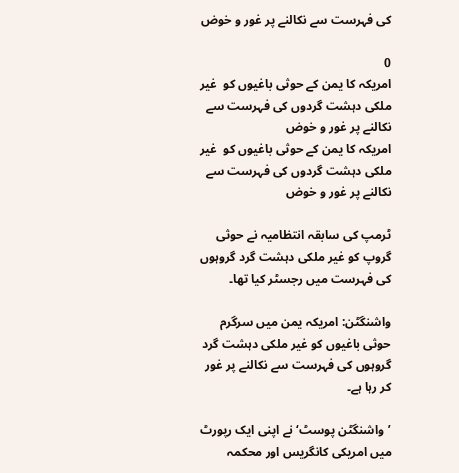کی فہرست سے نکالنے پر غور و خوض

0
امریکہ کا یمن کے حوثی باغیوں کو  غیر ملکی دہشت گردوں کی فہرست سے نکالنے پر غور و خوض
امریکہ کا یمن کے حوثی باغیوں کو  غیر ملکی دہشت گردوں کی فہرست سے نکالنے پر غور و خوض

ٹرمپ کی سابقہ انتظامیہ نے حوثی گروپ کو غیر ملکی دہشت گرد گروہوں کی فہرست میں رجسٹر کیا تھا۔

واشنگٹن: امریکہ یمن میں سرگرم حوثی باغیوں کو غیر ملکی دہشت گرد گروہوں کی فہرست سے نکالنے پر غور کر رہا ہے۔

’واشنگٹن پوسٹ‘ نے اپنی ایک رپورٹ میں امریکی کانگریس اور محکمہ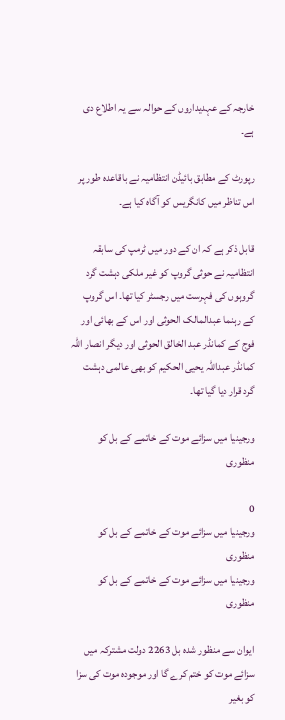خارجہ کے عہدیداروں کے حوالہ سے یہ اطلاع دی ہے۔

رپورٹ کے مطابق بائیڈن انتظامیہ نے باقاعدہ طور پر اس تناظر میں کانگریس کو آگاہ کیا ہے۔

قابل ذکر ہے کہ ان کے دور میں ٹرمپ کی سابقہ انتظامیہ نے حوثی گروپ کو غیر ملکی دہشت گرد گروہوں کی فہرست میں رجسٹر کیا تھا۔ اس گروپ کے رہنما عبدالمالک الحوثی اور اس کے بھائی اور فوج کے کمانڈر عبد الخالق الحوثی اور دیگر انصار اللہ کمانڈر عبداللہ یحیی الحکیم کو بھی عالمی دہشت گرد قرار دیا گیا تھا۔

ورجینیا میں سزائے موت کے خاتمے کے بل کو منظوری

0
ورجینیا میں سزائے موت کے خاتمے کے بل کو منظوری
ورجینیا میں سزائے موت کے خاتمے کے بل کو منظوری

ایوان سے منظور شدہ بل 2263 دولت مشترکہ میں سزائے موت کو ختم کرے گا اور موجودہ موت کی سزا کو بغیر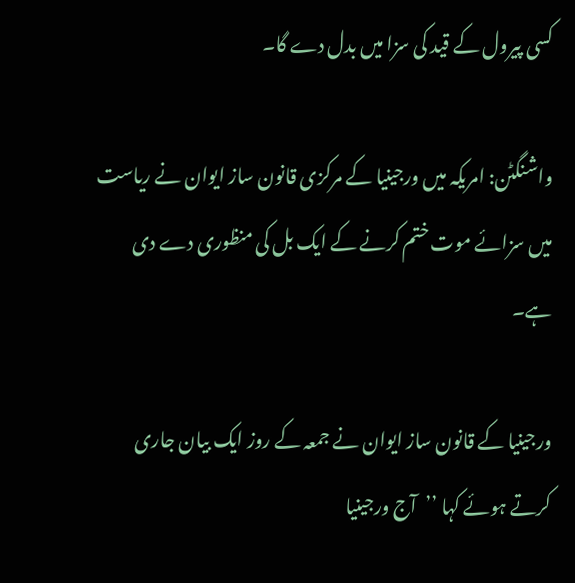کسی پیرول کے قید کی سزا میں بدل دے گا۔

واشنگٹن: امریکہ میں ورجینیا کے مرکزی قانون ساز ایوان نے ریاست میں سزائے موت ختم کرنے کے ایک بل کی منظوری دے دی ہے۔

ورجینیا کے قانون ساز ایوان نے جمعہ کے روز ایک بیان جاری کرتے ہوئے کہا ’’آج ورجینیا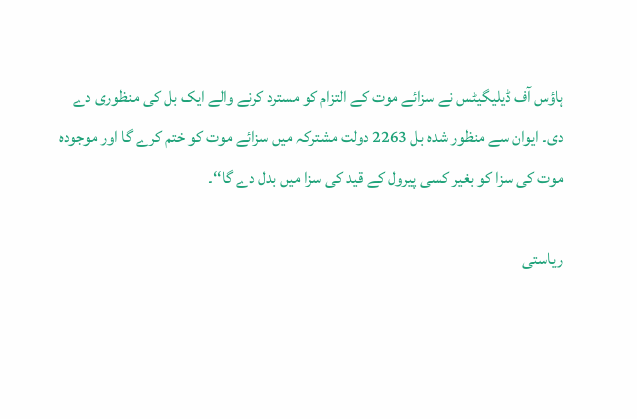ہاؤس آف ڈیلیگیٹس نے سزائے موت کے التزام کو مسترد کرنے والے ایک بل کی منظوری دے دی۔ ایوان سے منظور شدہ بل 2263 دولت مشترکہ میں سزائے موت کو ختم کرے گا اور موجودہ موت کی سزا کو بغیر کسی پیرول کے قید کی سزا میں بدل دے گا‘‘۔

ریاستی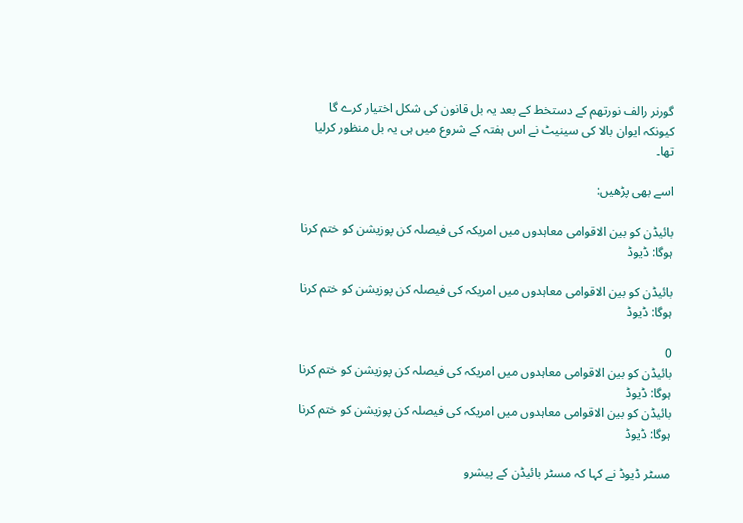گورنر رالف نورتھم کے دستخط کے بعد یہ بل قانون کی شکل اختیار کرے گا کیونکہ ایوان بالا کی سینیٹ نے اس ہفتہ کے شروع میں ہی یہ بل منظور کرلیا تھا۔

اسے بھی پڑھیں:

بائیڈن کو بین الاقوامی معاہدوں میں امریکہ کی فیصلہ کن پوزیشن کو ختم کرنا ہوگا: ڈیوڈ

بائیڈن کو بین الاقوامی معاہدوں میں امریکہ کی فیصلہ کن پوزیشن کو ختم کرنا ہوگا: ڈیوڈ

0
بائیڈن کو بین الاقوامی معاہدوں میں امریکہ کی فیصلہ کن پوزیشن کو ختم کرنا ہوگا: ڈیوڈ
بائیڈن کو بین الاقوامی معاہدوں میں امریکہ کی فیصلہ کن پوزیشن کو ختم کرنا ہوگا: ڈیوڈ

مسٹر ڈیوڈ نے کہا کہ مسٹر بائیڈن کے پیشرو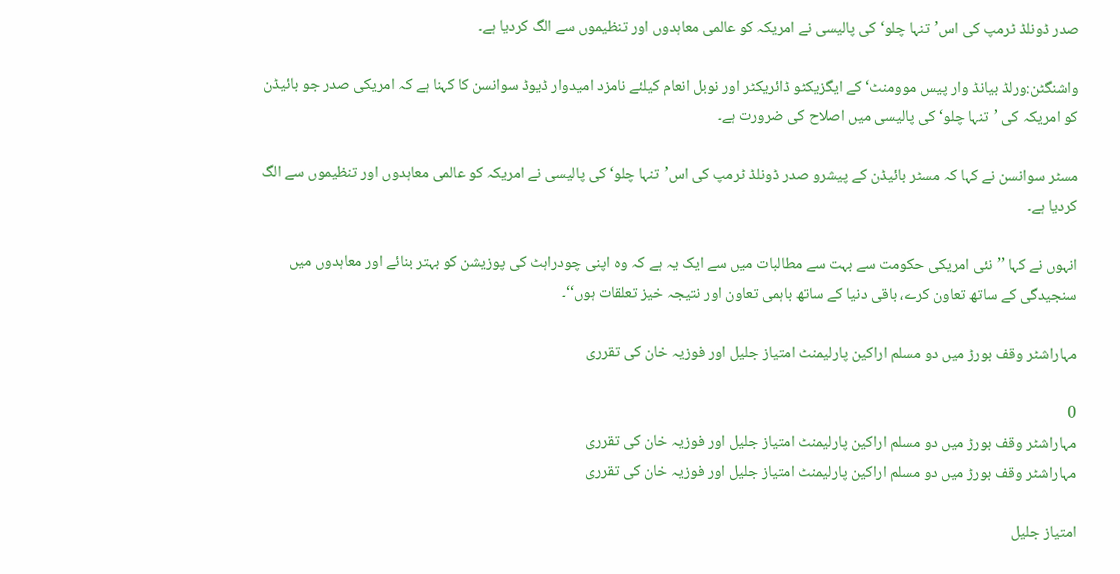صدر ڈونلڈ ٹرمپ کی اس’تنہا چلو‘ کی پالیسی نے امریکہ کو عالمی معاہدوں اور تنظیموں سے الگ کردیا ہے۔

واشنگٹن:ورلڈ بیانڈ وار پیس موومنٹ‘ کے ایگزیکٹو ڈائریکٹر اور نوبل انعام کیلئے نامزد امیدوار ڈیوڈ سوانسن کا کہنا ہے کہ امریکی صدر جو بائیڈن کو امریکہ کی ’تنہا چلو‘ کی پالیسی میں اصلاح کی ضرورت ہے۔

مسٹر سوانسن نے کہا کہ مسٹر بائیڈن کے پیشرو صدر ڈونلڈ ٹرمپ کی اس’تنہا چلو‘ کی پالیسی نے امریکہ کو عالمی معاہدوں اور تنظیموں سے الگ کردیا ہے۔

انہوں نے کہا ’’نئی امریکی حکومت سے بہت سے مطالبات میں سے ایک یہ ہے کہ وہ اپنی چودراہٹ کی پوزیشن کو بہتر بنائے اور معاہدوں میں سنجیدگی کے ساتھ تعاون کرے، باقی دنیا کے ساتھ باہمی تعاون اور نتیجہ خیز تعلقات ہوں‘‘۔

مہاراشٹر وقف بورڑ میں دو مسلم اراکین پارلیمنٹ امتیاز جلیل اور فوزیہ خان کی تقرری

0
مہاراشٹر وقف بورڑ میں دو مسلم اراکین پارلیمنٹ امتیاز جلیل اور فوزیہ خان کی تقرری
مہاراشٹر وقف بورڑ میں دو مسلم اراکین پارلیمنٹ امتیاز جلیل اور فوزیہ خان کی تقرری

امتیاز جلیل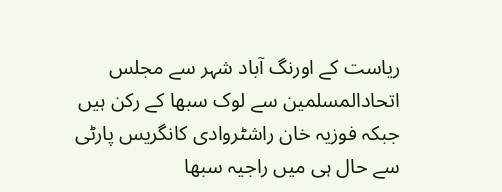ریاست کے اورنگ آباد شہر سے مجلس اتحادالمسلمین سے لوک سبھا کے رکن ہیں جبکہ فوزیہ خان راشٹروادی کانگریس پارٹی سے حال ہی میں راجیہ سبھا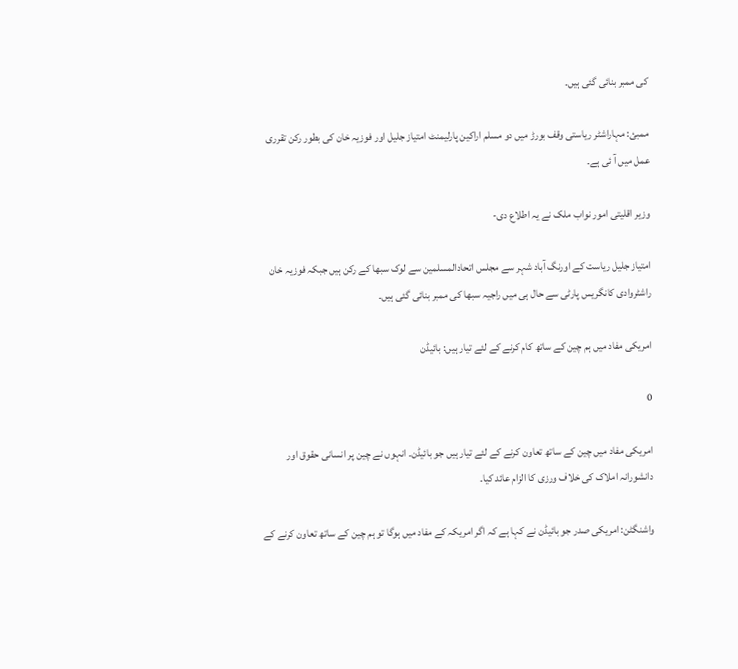کی ممبر بنائی گئی ہیں۔

ممبئ: مہاراشٹر ریاستی وقف بورڑ میں دو مسلم اراکین پارلیمنٹ امتیاز جلیل اور فوزیہ خان کی بطور رکن تقرری عمل میں آ ئی ہے۔

وزیر اقلیتی امور نواب ملک نے یہ اطلاع دی-

امتیاز جلیل ریاست کے اورنگ آباد شہر سے مجلس اتحادالمسلمین سے لوک سبھا کے رکن ہیں جبکہ فوزیہ خان راشٹروادی کانگریس پارٹی سے حال ہی میں راجیہ سبھا کی ممبر بنائی گئی ہیں۔

امریکی مفاد میں ہم چین کے ساتھ کام کرنے کے لئے تیار ہیں: بائیڈن

0

امریکی مفاد میں چین کے ساتھ تعاون کرنے کے لئے تیار ہیں جو بائیڈن۔ انہوں نے چین پر انسانی حقوق اور دانشورانہ املاک کی خلاف ورزی کا الزام عائد کیا۔

واشنگٹن: امریکی صدر جو بائیڈن نے کہا ہے کہ اگر امریکہ کے مفاد میں ہوگا تو ہم چین کے ساتھ تعاون کرنے کے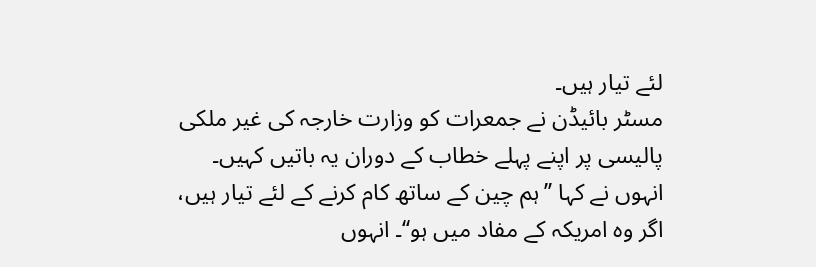لئے تیار ہیں۔
مسٹر بائیڈن نے جمعرات کو وزارت خارجہ کی غیر ملکی پالیسی پر اپنے پہلے خطاب کے دوران یہ باتیں کہیں۔
انہوں نے کہا ’’ہم چین کے ساتھ کام کرنے کے لئے تیار ہیں، اگر وہ امریکہ کے مفاد میں ہو‘‘۔ انہوں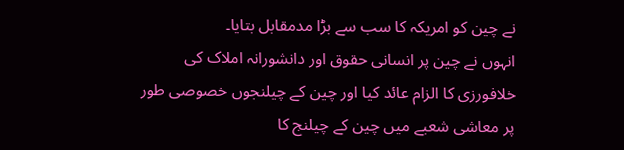نے چین کو امریکہ کا سب سے بڑا مدمقابل بتایا۔
انہوں نے چین پر انسانی حقوق اور دانشورانہ املاک کی خلافورزی کا الزام عائد کیا اور چین کے چیلنجوں خصوصی طور پر معاشی شعبے میں چین کے چیلنج کا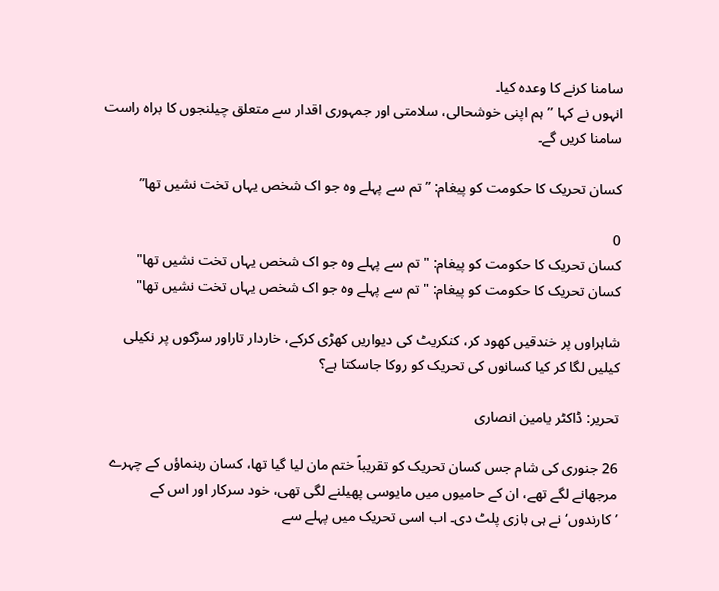سامنا کرنے کا وعدہ کیا۔
انہوں نے کہا ’’ہم اپنی خوشحالی، سلامتی اور جمہوری اقدار سے متعلق چیلنجوں کا براہ راست سامنا کریں گے۔

کسان تحریک کا حکومت کو پیغام: ” تم سے پہلے وہ جو اک شخص یہاں تخت نشیں تھا”

0
کسان تحریک کا حکومت کو پیغام: " تم سے پہلے وہ جو اک شخص یہاں تخت نشیں تھا"
کسان تحریک کا حکومت کو پیغام: " تم سے پہلے وہ جو اک شخص یہاں تخت نشیں تھا"

شاہراوں پر خندقیں کھود کر، کنکریٹ کی دیواریں کھڑی کرکے، خاردار تاراور سڑکوں پر نکیلی کیلیں لگا کر کیا کسانوں کی تحریک کو روکا جاسکتا ہے؟

تحریر: ڈاکٹر یامین انصاری

26 جنوری کی شام جس کسان تحریک کو تقریباً ختم مان لیا گیا تھا، کسان رہنماؤں کے چہرے مرجھانے لگے تھے، ان کے حامیوں میں مایوسی پھیلنے لگی تھی، خود سرکار اور اس کے ’کارندوں‘ نے ہی بازی پلٹ دی۔ اب اسی تحریک میں پہلے سے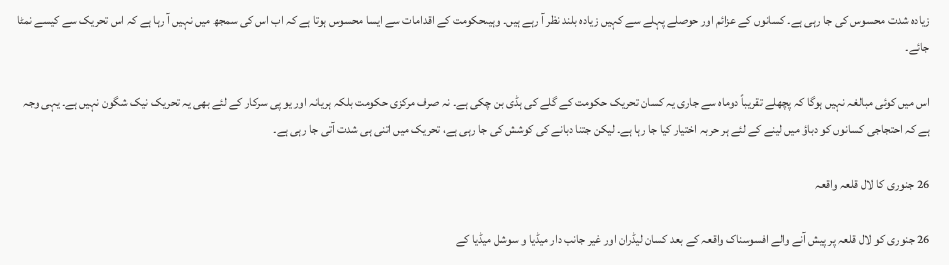زیادہ شدت محسوس کی جا رہی ہے۔ کسانوں کے عزائم اور حوصلے پہلے سے کہیں زیادہ بلند نظر آ رہے ہیں۔ وہیںحکومت کے اقدامات سے ایسا محسوس ہوتا ہے کہ اب اس کی سمجھ میں نہیں آ رہا ہے کہ اس تحریک سے کیسے نمٹا جائے۔

اس میں کوئی مبالغہ نہیں ہوگا کہ پچھلے تقریباً دوماہ سے جاری یہ کسان تحریک حکومت کے گلے کی ہڈی بن چکی ہے۔ نہ صرف مرکزی حکومت بلکہ ہریانہ اور یو پی سرکار کے لئے بھی یہ تحریک نیک شگون نہیں ہے۔ یہی وجہ ہے کہ احتجاجی کسانوں کو دباؤ میں لینے کے لئے ہر حربہ اختیار کیا جا رہا ہے۔ لیکن جتنا دبانے کی کوشش کی جا رہی ہے، تحریک میں اتنی ہی شدت آتی جا رہی ہے۔

26 جنوری کا لال قلعہ واقعہ

26 جنوری کو لال قلعہ پر پیش آنے والے افسوسناک واقعہ کے بعد کسان لیڈران اور غیر جانب دار میڈیا و سوشل میڈیا کے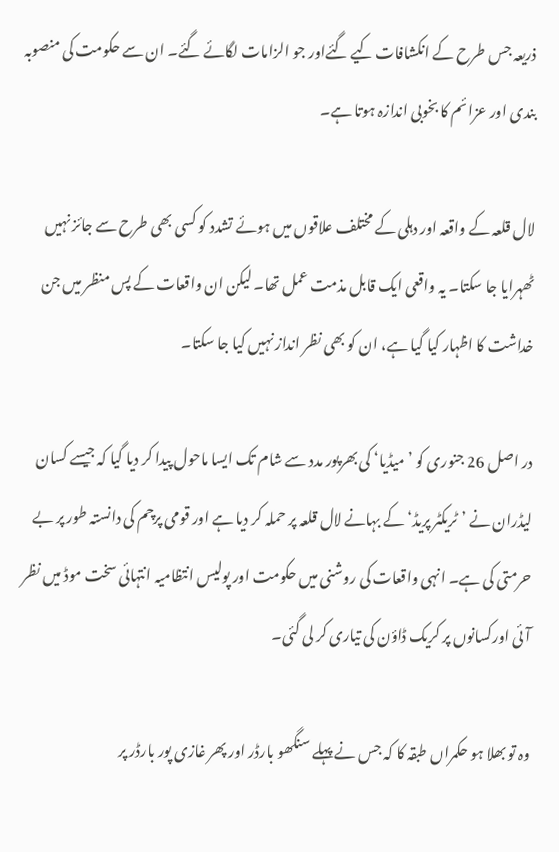ذریعہ جس طرح کے انکشافات کیے گئےاور جو الزامات لگائے گئے۔ ان سے حکومت کی منصوبہ بندی اور عزائم کا بخوبی اندازہ ہوتا ہے۔

لال قلعہ کے واقعہ اور دہلی کے مختلف علاقوں میں ہوئے تشدد کو کسی بھی طرح سے جائز نہیں ٹھہرایا جا سکتا۔ یہ واقعی ایک قابل مذمت عمل تھا۔ لیکن ان واقعات کے پس منظر میں جن خداشت کا اظہار کیا گیا ہے، ان کو بھی نظر انداز نہیں کیا جا سکتا۔

در اصل 26 جنوری کو ’میڈیا‘ کی بھرپور مدد سے شام تک ایسا ماحول پیدا کر دیا گیا کہ جیسے کسان لیڈران نے ’ٹریکٹر پریڈ‘ کے بہانے لال قلعہ پر حملہ کر دیا ہے اور قومی پرچم کی دانستہ طور پر بے حرمتی کی ہے۔ انہی واقعات کی روشنی میں حکومت اور پولیس انتظامیہ انتہائی سخت موڈ میں نظر آئی اورکسانوں پر کریک ڈاؤن کی تیاری کر لی گئی۔

وہ تو بھلا ہو حکمراں طبقہ کا کہ جس نے پہلے سنگھو بارڈر اور پھر غازی پور بارڈر پر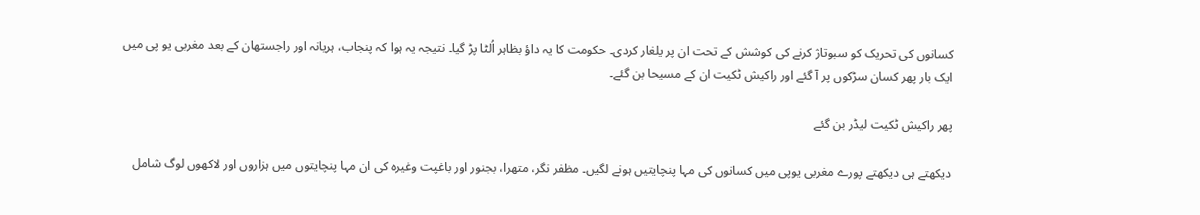کسانوں کی تحریک کو سبوتاژ کرنے کی کوشش کے تحت ان پر یلغار کردی۔ حکومت کا یہ داؤ بظاہر اُلٹا پڑ گیا۔ نتیجہ یہ ہوا کہ پنجاب، ہریانہ اور راجستھان کے بعد مغربی یو پی میں ایک بار پھر کسان سڑکوں پر آ گئے اور راکیش ٹکیت ان کے مسیحا بن گئے۔

پھر راکیش ٹکیت لیڈر بن گئے

دیکھتے ہی دیکھتے پورے مغربی یوپی میں کسانوں کی مہا پنچایتیں ہونے لگیں۔ مظفر نگر، متھرا، بجنور اور باغپت وغیرہ کی ان مہا پنچایتوں میں ہزاروں اور لاکھوں لوگ شامل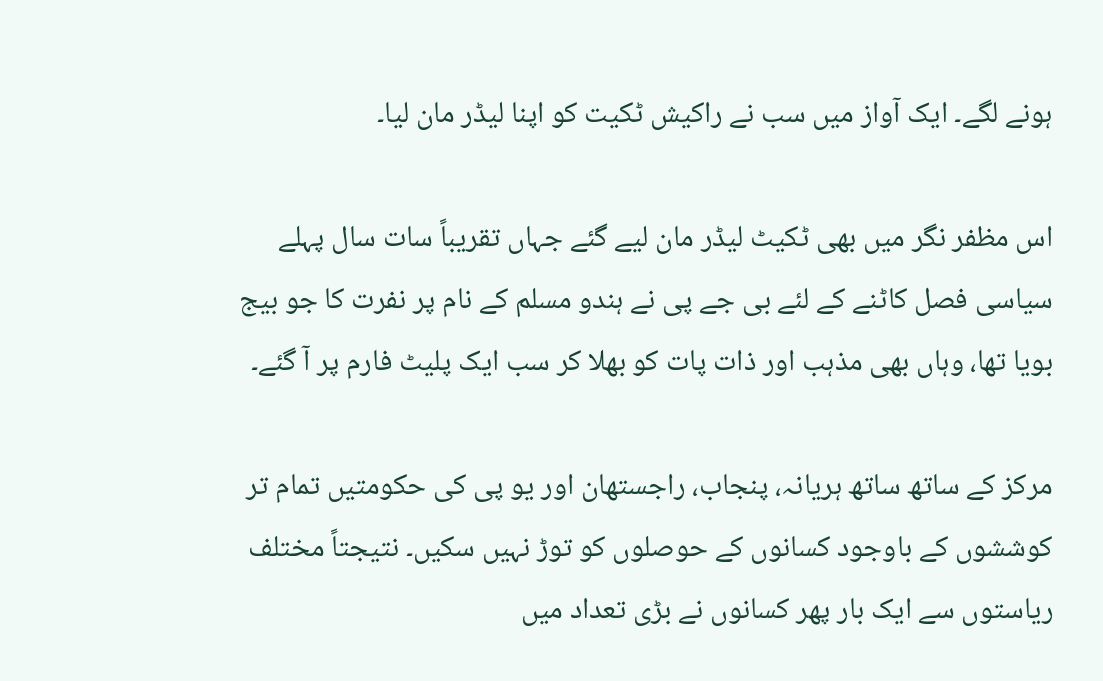ہونے لگے۔ ایک آواز میں سب نے راکیش ٹکیت کو اپنا لیڈر مان لیا۔

اس مظفر نگر میں بھی ٹکیٹ لیڈر مان لیے گئے جہاں تقریباً سات سال پہلے سیاسی فصل کاٹنے کے لئے بی جے پی نے ہندو مسلم کے نام پر نفرت کا جو بیج بویا تھا، وہاں بھی مذہب اور ذات پات کو بھلا کر سب ایک پلیٹ فارم پر آ گئے۔

مرکز کے ساتھ ساتھ ہریانہ، پنجاب، راجستھان اور یو پی کی حکومتیں تمام تر کوششوں کے باوجود کسانوں کے حوصلوں کو توڑ نہیں سکیں۔ نتیجتاً مختلف ریاستوں سے ایک بار پھر کسانوں نے بڑی تعداد میں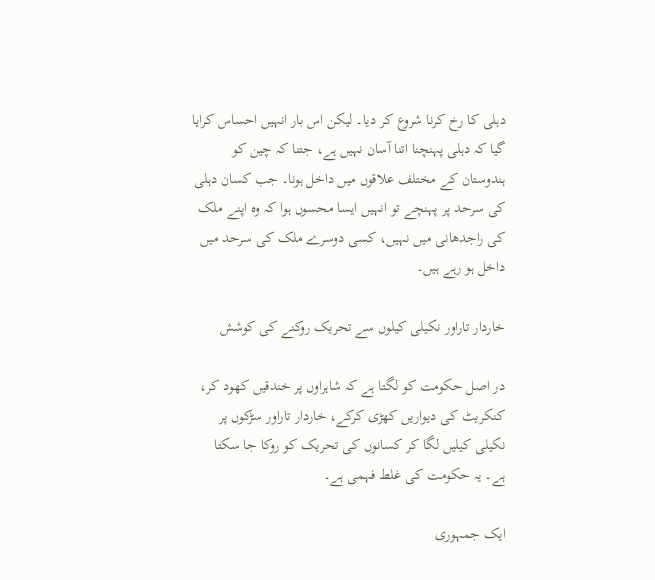دہلی کا رخ کرنا شروع کر دیا۔ لیکن اس بار انہیں احساس کرایا گیا کہ دہلی پہنچنا اتنا آسان نہیں ہے، جتنا کہ چین کو ہندوستان کے مختلف علاقوں میں داخل ہونا۔ جب کسان دہلی کی سرحد پر پہنچے تو انہیں ایسا محسوں ہوا کہ وہ اپنے ملک کی راجدھانی میں نہیں، کسی دوسرے ملک کی سرحد میں داخل ہو رہے ہیں۔

خاردار تاراور نکیلی کیلوں سے تحریک روکنے کی کوشش

در اصل حکومت کو لگتا ہے کہ شاہراوں پر خندقیں کھود کر، کنکریٹ کی دیواریں کھڑی کرکے، خاردار تاراور سڑکوں پر نکیلی کیلیں لگا کر کسانوں کی تحریک کو روکا جا سکتا ہے۔ یہ حکومت کی غلط فہمی ہے۔

ایک جمہوری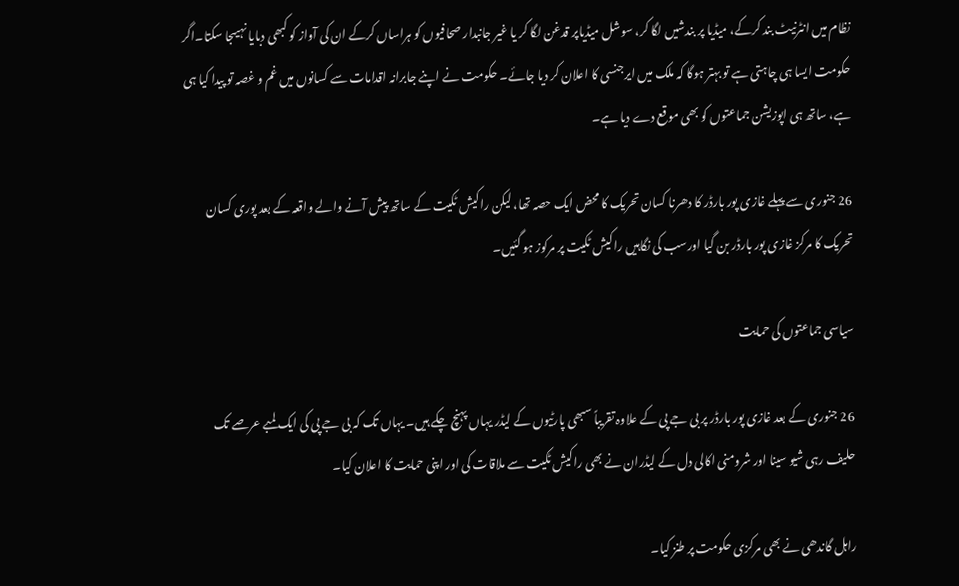نظام میں انٹرنیٹ بند کرکے، میڈیا پر بندشیں لگا کر، سوشل میڈیاپر قدغن لگا کر یا غیر جانبدار صحافیوں کو ہراساں کرکے ان کی آواز کو کبھی دبایا نہیںجا سکتا۔اگر حکومت ایسا ہی چاہتی ہے تو بہتر ہوگا کہ ملک میں ایرجنسی کا اعلان کر دیا جائے۔ حکومت نے اپنے جابرانہ اقدامات سے کسانوں میں غم و غصہ تو پیدا کیا ہی ہے، ساتھ ہی اپوزیشن جماعتوں کو بھی موقع دے دیا ہے۔

26 جنوری سے پہلے غازی پور بارڈر کا دھرنا کسان تحریک کا محض ایک حصہ تھا، لیکن راکیش ٹکیت کے ساتھ پیش آنے والے واقعہ کے بعد پوری کسان تحریک کا مرکز غازی پور بارڈر بن گیا اورسب کی نگاہیں راکیش ٹکیت پر مرکوز ہو گئیں۔

سیاسی جماعتوں کی حمایت

26 جنوری کے بعد غازی پور بارڈر پر بی جے پی کے علاوہ تقریباً سبھی پارٹیوں کے لیڈر یہاں پہنچ چکے ہیں۔ یہاں تک کہ بی جے پی کی ایک لمبے عرصے تک حلیف رہی شیو سینا اور شرومنی اکالی دل کے لیڈران نے بھی راکیش ٹکیت سے ملاقات کی اور اپنی حمایت کا اعلان کیا۔

راہل گاندھی نے بھی مرکزی حکومت پر طنز کیا۔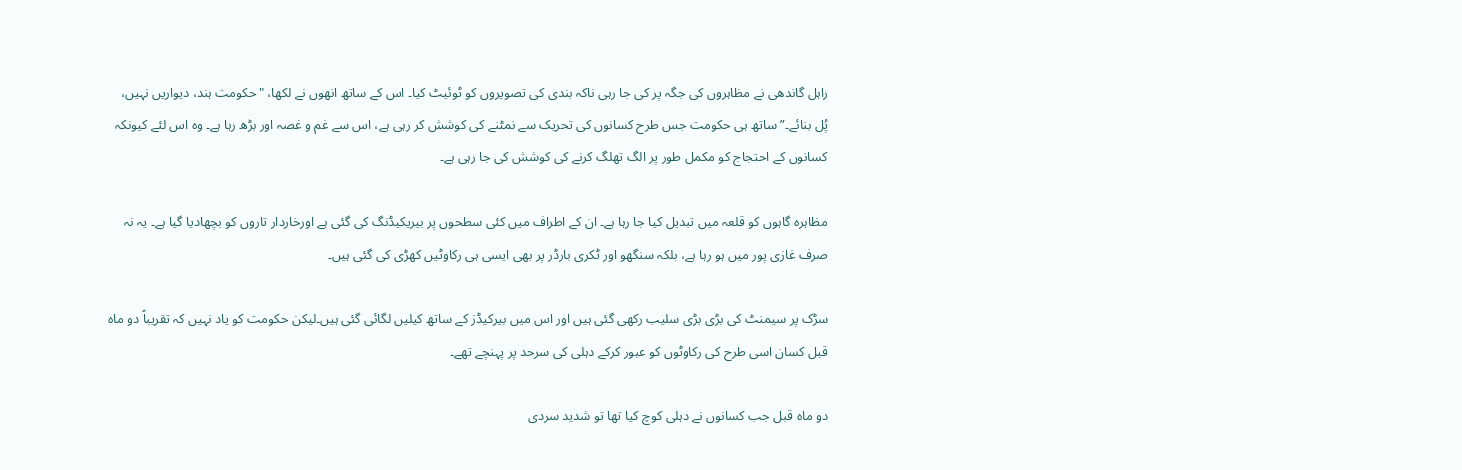راہل گاندھی نے مظاہروں کی جگہ پر کی جا رہی ناکہ بندی کی تصویروں کو ٹوئیٹ کیا۔ اس کے ساتھ انھوں نے لکھا، "حکومت ہند، دیواریں نہیں، پُل بنائے۔” ساتھ ہی حکومت جس طرح کسانوں کی تحریک سے نمٹنے کی کوشش کر رہی ہے، اس سے غم و غصہ اور بڑھ رہا ہے۔ وہ اس لئے کیونکہ کسانوں کے احتجاج کو مکمل طور پر الگ تھلگ کرنے کی کوشش کی جا رہی ہے۔

مظاہرہ گاہوں کو قلعہ میں تبدیل کیا جا رہا ہے۔ ان کے اطراف میں کئی سطحوں پر بیریکیڈنگ کی گئی ہے اورخاردار تاروں کو بچھادیا گیا ہے۔ یہ نہ صرف غازی پور میں ہو رہا ہے، بلکہ سنگھو اور ٹکری بارڈر پر بھی ایسی ہی رکاوٹیں کھڑی کی گئی ہیں۔

سڑک پر سیمنٹ کی بڑی بڑی سلیب رکھی گئی ہیں اور اس میں بیرکیڈز کے ساتھ کیلیں لگائی گئی ہیں۔لیکن حکومت کو یاد نہیں کہ تقریباً دو ماہ قبل کسان اسی طرح کی رکاوٹوں کو عبور کرکے دہلی کی سرحد پر پہنچے تھے۔

دو ماہ قبل جب کسانوں نے دہلی کوچ کیا تھا تو شدید سردی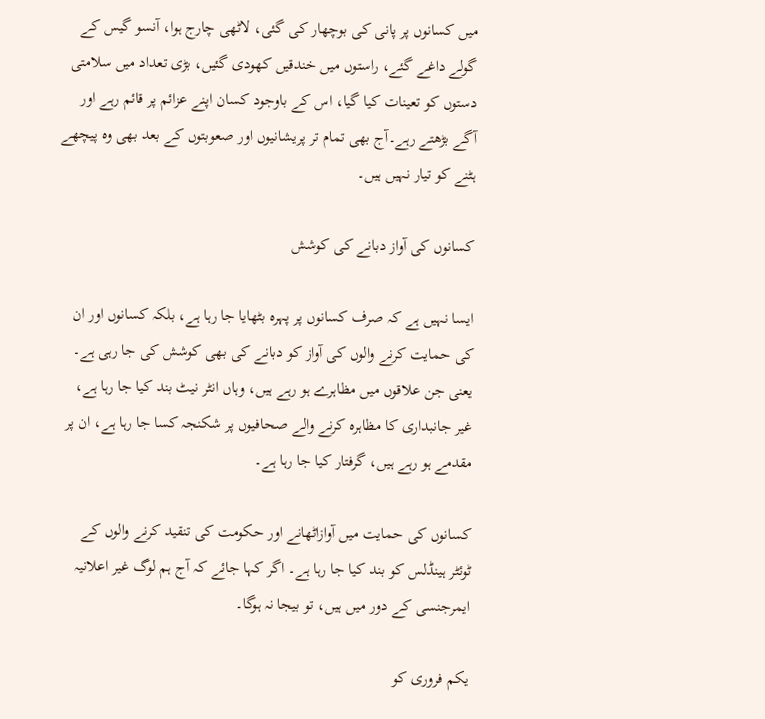میں کسانوں پر پانی کی بوچھار کی گئی، لاٹھی چارج ہوا، آنسو گیس کے گولے داغے گئے، راستوں میں خندقیں کھودی گئیں، بڑی تعداد میں سلامتی دستوں کو تعینات کیا گیا، اس کے باوجود کسان اپنے عزائم پر قائم رہے اور آگے بڑھتے رہے۔آج بھی تمام تر پریشانیوں اور صعوبتوں کے بعد بھی وہ پیچھے ہٹنے کو تیار نہیں ہیں۔

کسانوں کی آواز دبانے کی کوشش

ایسا نہیں ہے کہ صرف کسانوں پر پہرہ بٹھایا جا رہا ہے، بلکہ کسانوں اور ان کی حمایت کرنے والوں کی آواز کو دبانے کی بھی کوشش کی جا رہی ہے۔ یعنی جن علاقوں میں مظاہرے ہو رہے ہیں، وہاں انٹر نیٹ بند کیا جا رہا ہے، غیر جانبداری کا مظاہرہ کرنے والے صحافیوں پر شکنجہ کسا جا رہا ہے، ان پر مقدمے ہو رہے ہیں، گرفتار کیا جا رہا ہے۔

کسانوں کی حمایت میں آوازاٹھانے اور حکومت کی تنقید کرنے والوں کے ٹوئٹر ہینڈلس کو بند کیا جا رہا ہے۔ اگر کہا جائے کہ آج ہم لوگ غیر اعلانیہ ایمرجنسی کے دور میں ہیں، تو بیجا نہ ہوگا۔

یکم فروری کو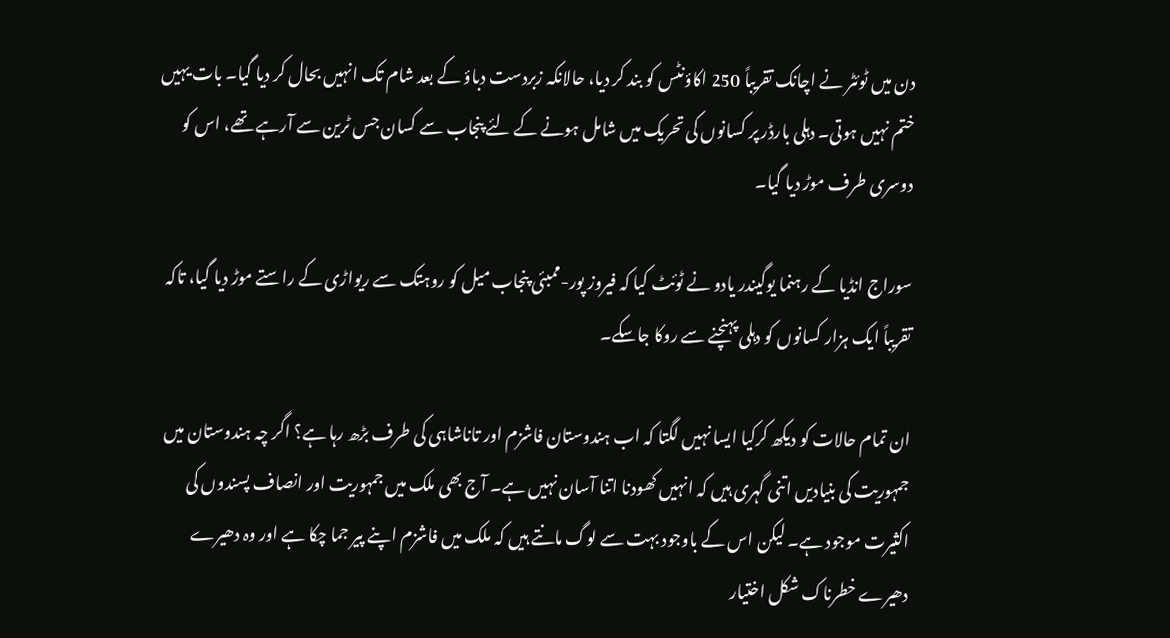دن میں ٹوئٹر نے اچانک تقریباً 250 اکاؤنٹس کو بند کر دیا، حالانکہ زبردست دباؤ کے بعد شام تک انہیں بحال کر دیا گیا۔ بات یہیں ختم نہیں ہوتی۔ دہلی بارڈر پر کسانوں کی تحریک میں شامل ہونے کے لئے پنجاب سے کسان جس ٹرین سے آرہے تھے، اس کو دوسری طرف موڑ دیا گیا۔

سوراج انڈیا کے رہنما یوگیندر یادو نے ٹوئٹ کیا کہ فیروز پور-ممبئی پنجاب میل کو روہتک سے ریواڑی کے راستے موڑ دیا گیا، تاکہ تقریباً ایک ہزار کسانوں کو دہلی پہنچنے سے روکا جاسکے۔

ان تمام حالات کو دیکھ کرکیا ایسا نہیں لگتا کہ اب ہندوستان فاشزم اور تاناشاہی کی طرف بڑھ رہا ہے؟ اگر چہ ہندوستان میں جمہوریت کی بنیادیں اتنی گہری ہیں کہ انہیں کھودنا اتنا آسان نہیں ہے۔ آج بھی ملک میں جمہوریت اور انصاف پسندوں کی اکثیرت موجود ہے۔ لیکن اس کے باوجود بہت سے لوگ مانتے ہیں کہ ملک میں فاشزم اپنے پیر جما چکا ہے اور وہ دھیرے دھیرے خطرناک شکل اختیار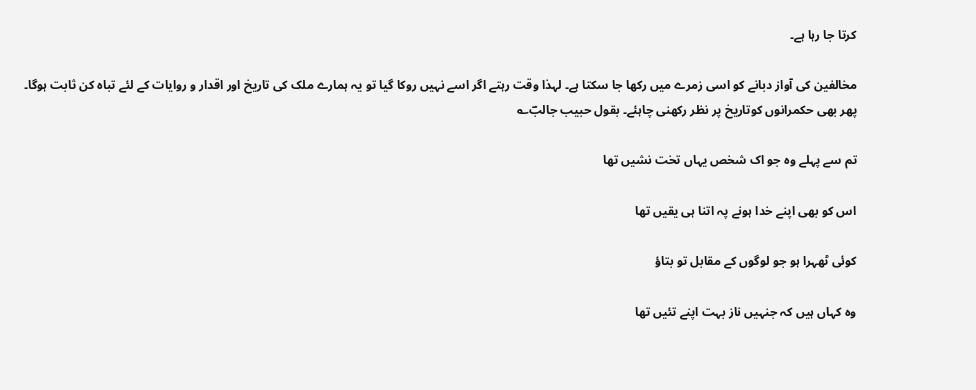کرتا جا رہا ہے۔

مخالفین کی آواز دبانے کو اسی زمرے میں رکھا جا سکتا ہے۔ لہذا وقت رہتے اگر اسے نہیں روکا گیا تو یہ ہمارے ملک کی تاریخ اور اقدار و روایات کے لئے تباہ کن ثابت ہوگا۔ پھر بھی حکمرانوں کوتاریخ پر نظر رکھنی چاہئے۔ بقول حبیب جالبؔ؎

تم سے پہلے وہ جو اک شخص یہاں تخت نشیں تھا

اس کو بھی اپنے خدا ہونے پہ اتنا ہی یقیں تھا

کوئی ٹھہرا ہو جو لوگوں کے مقابل تو بتاؤ

وہ کہاں ہیں کہ جنہیں ناز بہت اپنے تئیں تھا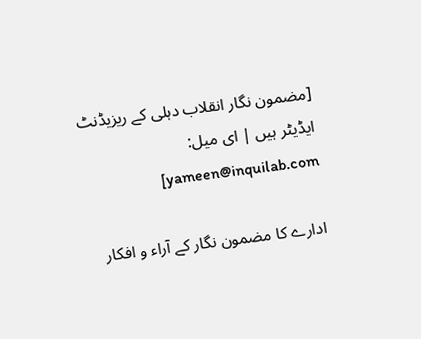[مضمون نگار انقلاب دہلی کے ریزیڈنٹ ایڈیٹر ہیں | ای میل: yameen@inquilab.com]

ادارے کا مضمون نگار کے آراء و افکار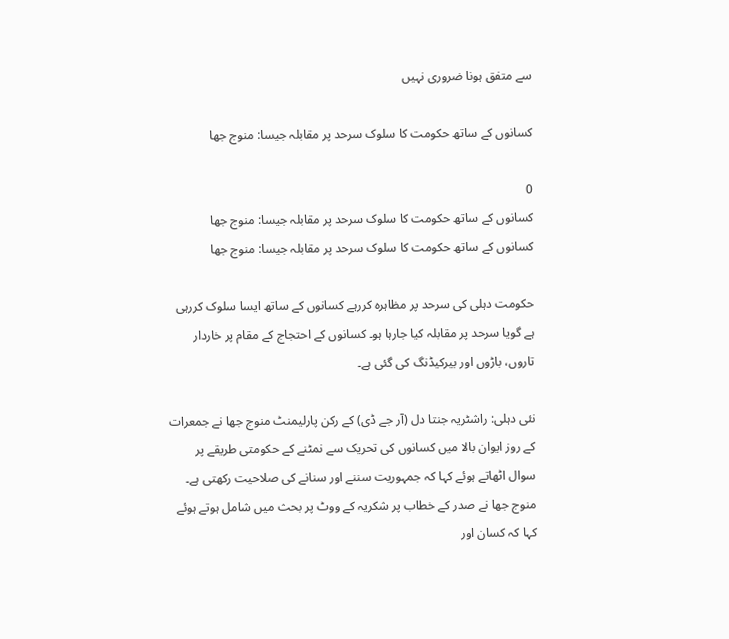سے متفق ہونا ضروری نہیں

کسانوں کے ساتھ حکومت کا سلوک سرحد پر مقابلہ جیسا: منوج جھا

0
کسانوں کے ساتھ حکومت کا سلوک سرحد پر مقابلہ جیسا: منوج جھا
کسانوں کے ساتھ حکومت کا سلوک سرحد پر مقابلہ جیسا: منوج جھا

حکومت دہلی کی سرحد پر مظاہرہ کررہے کسانوں کے ساتھ ایسا سلوک کررہی ہے گویا سرحد پر مقابلہ کیا جارہا ہو۔ کسانوں کے احتجاج کے مقام پر خاردار تاروں، باڑوں اور بیرکیڈنگ کی گئی ہے۔

نئی دہلی: راشٹریہ جنتا دل (آر جے ڈی) کے رکن پارلیمنٹ منوج جھا نے جمعرات کے روز ایوان بالا میں کسانوں کی تحریک سے نمٹنے کے حکومتی طریقے پر سوال اٹھاتے ہوئے کہا کہ جمہوریت سننے اور سنانے کی صلاحیت رکھتی ہے۔ منوج جھا نے صدر کے خطاب پر شکریہ کے ووٹ پر بحث میں شامل ہوتے ہوئے کہا کہ کسان اور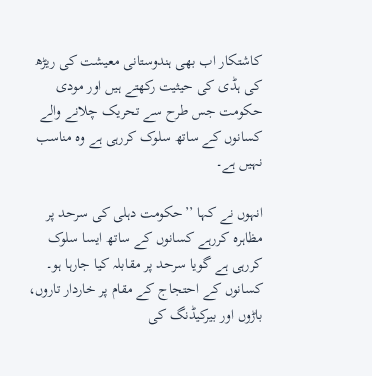کاشتکار اب بھی ہندوستانی معیشت کی ریڑھ کی ہڈی کی حیثیت رکھتے ہیں اور مودی حکومت جس طرح سے تحریک چلانے والے کسانوں کے ساتھ سلوک کررہی ہے وہ مناسب نہیں ہے۔

انہوں نے کہا ’’حکومت دہلی کی سرحد پر مظاہرہ کررہے کسانوں کے ساتھ ایسا سلوک کررہی ہے گویا سرحد پر مقابلہ کیا جارہا ہو۔ کسانوں کے احتجاج کے مقام پر خاردار تاروں، باڑوں اور بیرکیڈنگ کی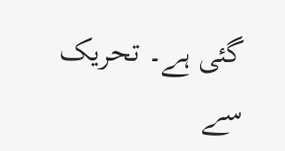گئی ہے۔ تحریک سے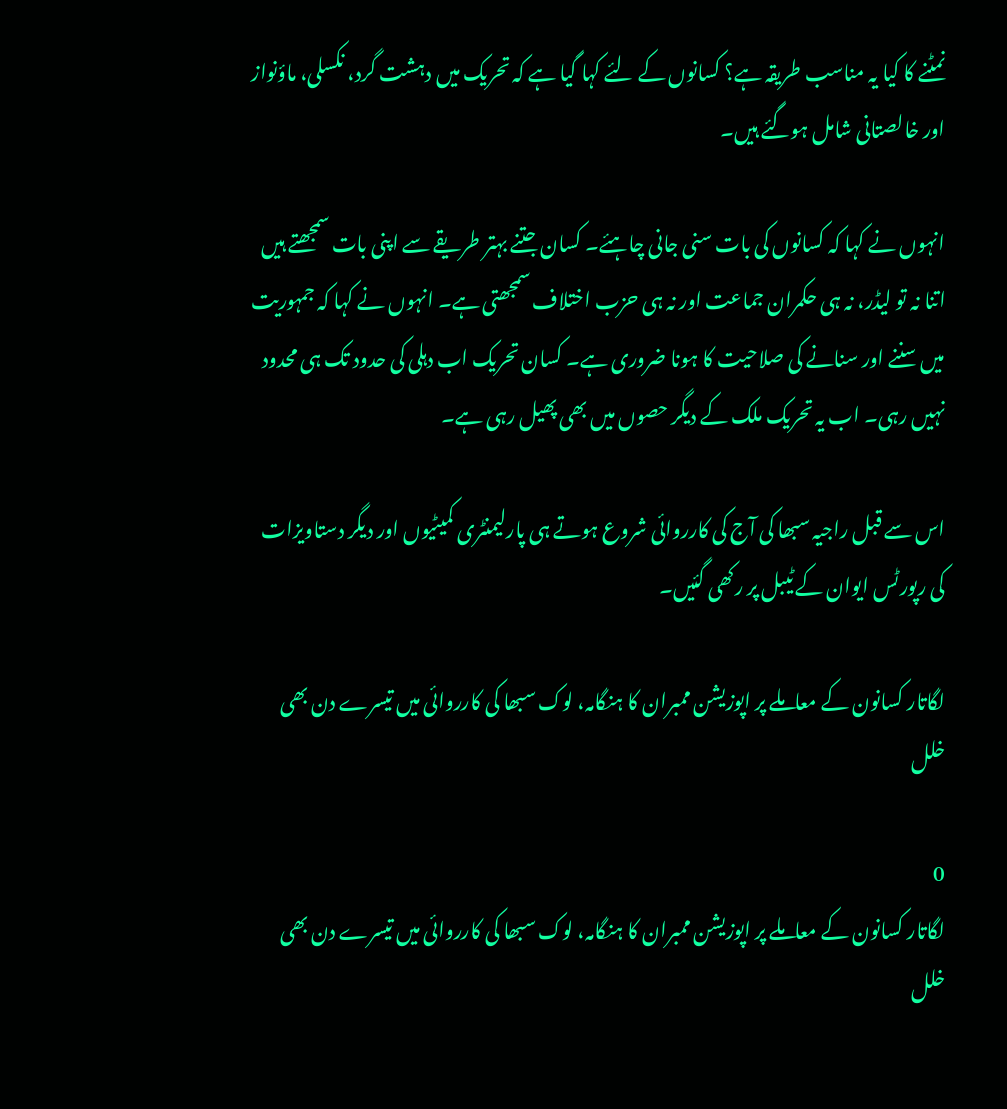نمٹنے کا کیا یہ مناسب طریقہ ہے؟ کسانوں کے لئے کہا گیا ہے کہ تحریک میں دہشت گرد، نکسلی، ماؤنواز اور خالصتانی شامل ہوگئے ہیں۔

انہوں نے کہا کہ کسانوں کی بات سنی جانی چاہئے۔ کسان جتنے بہتر طریقے سے اپنی بات سمجھتے ہیں اتنا نہ تو لیڈر، نہ ہی حکمران جماعت اور نہ ہی حزب اختلاف سمجھتی ہے۔ انہوں نے کہا کہ جمہوریت میں سننے اور سنانے کی صلاحیت کا ہونا ضروری ہے۔ کسان تحریک اب دہلی کی حدود تک ہی محدود نہیں رہی۔ اب یہ تحریک ملک کے دیگر حصوں میں بھی پھیل رہی ہے۔

اس سے قبل راجیہ سبھا کی آج کی کارروائی شروع ہوتے ہی پارلیمنٹری کمیٹیوں اور دیگر دستاویزات کی رپورٹس ایوان کے ٹیبل پر رکھی گئیں۔

لگاتار کسانون کے معاملے پر اپوزیشن ممبران کا ہنگامہ، لوک سبھا کی کارروائی میں تیسرے دن بھی خلل

0
لگاتار کسانون کے معاملے پر اپوزیشن ممبران کا ہنگامہ، لوک سبھا کی کارروائی میں تیسرے دن بھی خلل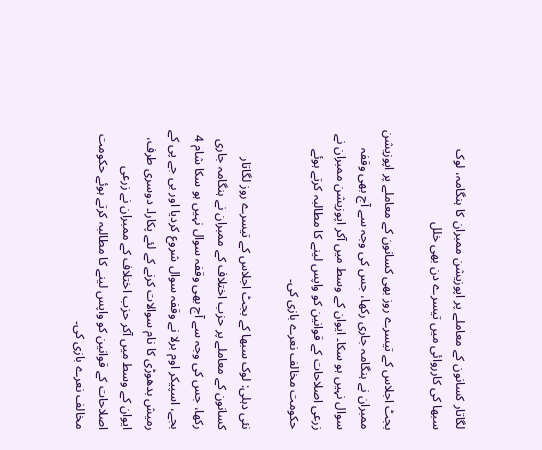لگاتار کسانون کے معاملے پر اپوزیشن ممبران کا ہنگامہ، لوک سبھا کی کارروائی میں تیسرے دن بھی خلل

بجٹ اجلاس کے تیسرے روز بھی کسانون کے معاملے پر اپوزیشن ممبران نے ہنگامہ جاری رکھا، جس کی وجہ سے آج بھی وقفہ سوال نہیں ہو سکا۔ ایوان کے وسط میں آکر اپوزیشن ممبران نے زرعی اصلاحات کے قوانین کو واپس لینے کا مطالبہ کرتے ہوئے حکومت مخالف نعرے بازی کی۔

نئی دہلی: لوک سبھا کے بجٹ اجلاس کے تیسرے روز لگاتار کسانون کے معاملے پر حزب اختلاف کے ممبران نے ہنگامہ جاری رکھا، جس کی وجہ سے آج بھی وقفہ سوال نہیں ہو سکا شام 4 بجے، اسپیکر اوم برلا نے وقفہ سوال شروع کردیا اور بی جے پی کے رمیش بدھوڑی کا نام سوالات کرنے کے لئے پکارا۔ دوسری طرف، ایوان کے وسط میں آکر حزب اختلاف کے ممبران نے زرعی اصلاحات کے قوانین کو واپس لینے کا مطالبہ کرتے ہوئے حکومت مخالف نعرے بازی کی۔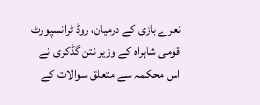نعرے بازی کے درمیان، روڈ ٹرانسپورٹ قومی شاہراہ کے وزیر نتن گڈکری نے اس محکمہ سے متعلق سوالات کے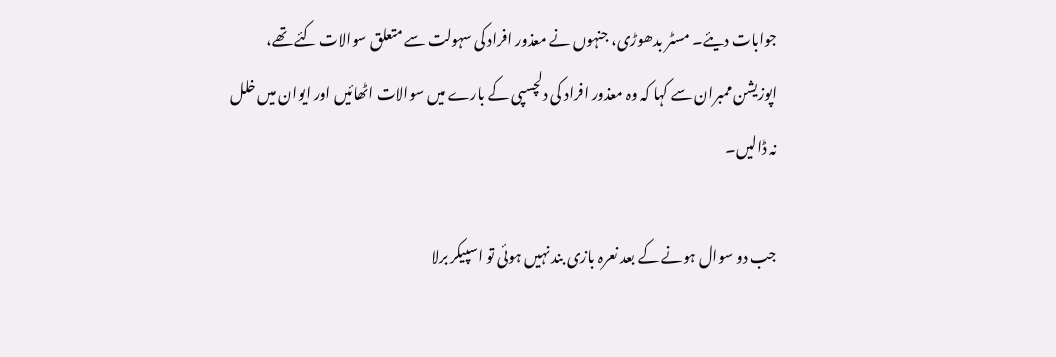جوابات دیئے۔ مسٹر بدھوڑی، جنہوں نے معذور افراد کی سہولت سے متعلق سوالات کئے تھے، اپوزیشن ممبران سے کہا کہ وہ معذور افراد کی دلچسپی کے بارے میں سوالات اٹھائیں اور ایوان میں خلل نہ ڈالیں۔

جب دو سوال ہونے کے بعد نعرہ بازی بند نہیں ہوئی تو اسپیکر برلا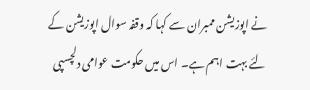نے اپوزیشن ممبران سے کہا کہ وقفہ سوال اپوزیشن کے لئے بہت اہم ہے۔ اس میں حکومت عوامی دلچسپی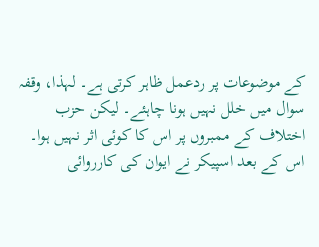کے موضوعات پر ردعمل ظاہر کرتی ہے۔ لہذا، وقفہ سوال میں خلل نہیں ہونا چاہئے۔ لیکن حزب اختلاف کے ممبروں پر اس کا کوئی اثر نہیں ہوا۔ اس کے بعد اسپیکر نے ایوان کی کارروائی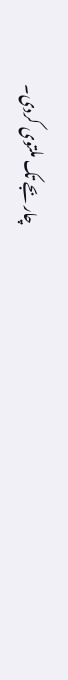چار بجے تک ملتوی کردی۔